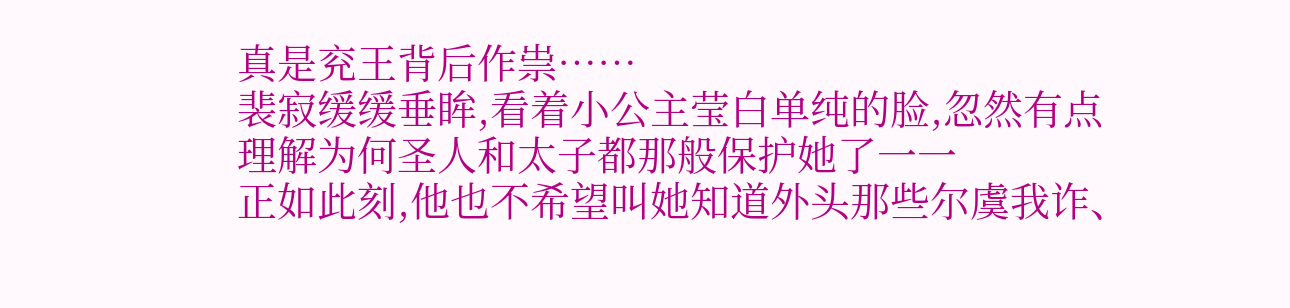真是兖王背后作祟……
裴寂缓缓垂眸,看着小公主莹白单纯的脸,忽然有点理解为何圣人和太子都那般保护她了一一
正如此刻,他也不希望叫她知道外头那些尔虞我诈、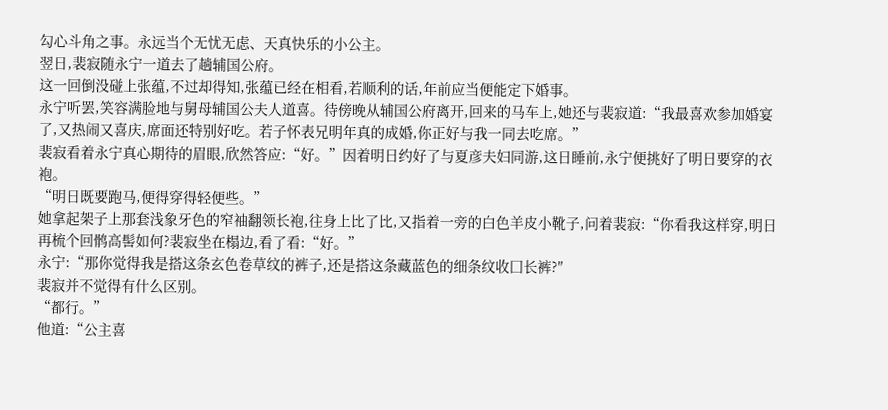勾心斗角之事。永远当个无忧无虑、天真快乐的小公主。
翌日,裴寂随永宁一道去了趟辅国公府。
这一回倒没碰上张蕴,不过却得知,张蕴已经在相看,若顺利的话,年前应当便能定下婚事。
永宁听罢,笑容满脸地与舅母辅国公夫人道喜。待傍晚从辅国公府离开,回来的马车上,她还与裴寂道:“我最喜欢参加婚宴了,又热闹又喜庆,席面还特别好吃。若子怀表兄明年真的成婚,你正好与我一同去吃席。”
裴寂看着永宁真心期待的眉眼,欣然答应:“好。”因着明日约好了与夏彦夫妇同游,这日睡前,永宁便挑好了明日要穿的衣袍。
“明日既要跑马,便得穿得轻便些。”
她拿起架子上那套浅象牙色的窄袖翻领长袍,往身上比了比,又指着一旁的白色羊皮小靴子,问着裴寂:“你看我这样穿,明日再梳个回鹘高髻如何?裴寂坐在榻边,看了看:“好。”
永宁:“那你觉得我是搭这条玄色卷草纹的裤子,还是搭这条藏蓝色的细条纹收囗长裤?″
裴寂并不觉得有什么区别。
“都行。”
他道:“公主喜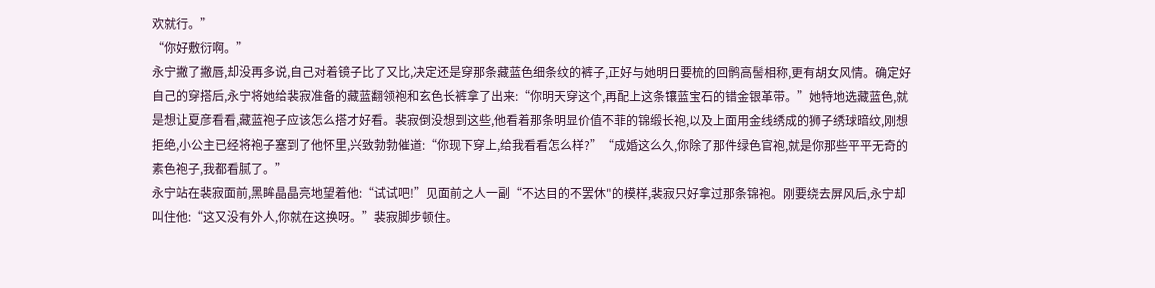欢就行。”
“你好敷衍啊。”
永宁撇了撇唇,却没再多说,自己对着镜子比了又比,决定还是穿那条藏蓝色细条纹的裤子,正好与她明日要梳的回鹘高髻相称,更有胡女风情。确定好自己的穿搭后,永宁将她给裴寂准备的藏蓝翻领袍和玄色长裤拿了出来:“你明天穿这个,再配上这条镶蓝宝石的错金银革带。”她特地选藏蓝色,就是想让夏彦看看,藏蓝袍子应该怎么搭才好看。裴寂倒没想到这些,他看着那条明显价值不菲的锦缎长袍,以及上面用金线绣成的狮子绣球暗纹,刚想拒绝,小公主已经将袍子塞到了他怀里,兴致勃勃催道:“你现下穿上,给我看看怎么样?”“成婚这么久,你除了那件绿色官袍,就是你那些平平无奇的素色袍子,我都看腻了。”
永宁站在裴寂面前,黑眸晶晶亮地望着他:“试试吧!”见面前之人一副“不达目的不罢休"的模样,裴寂只好拿过那条锦袍。刚要绕去屏风后,永宁却叫住他:“这又没有外人,你就在这换呀。”裴寂脚步顿住。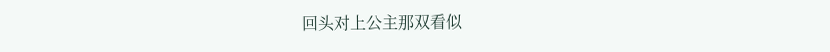回头对上公主那双看似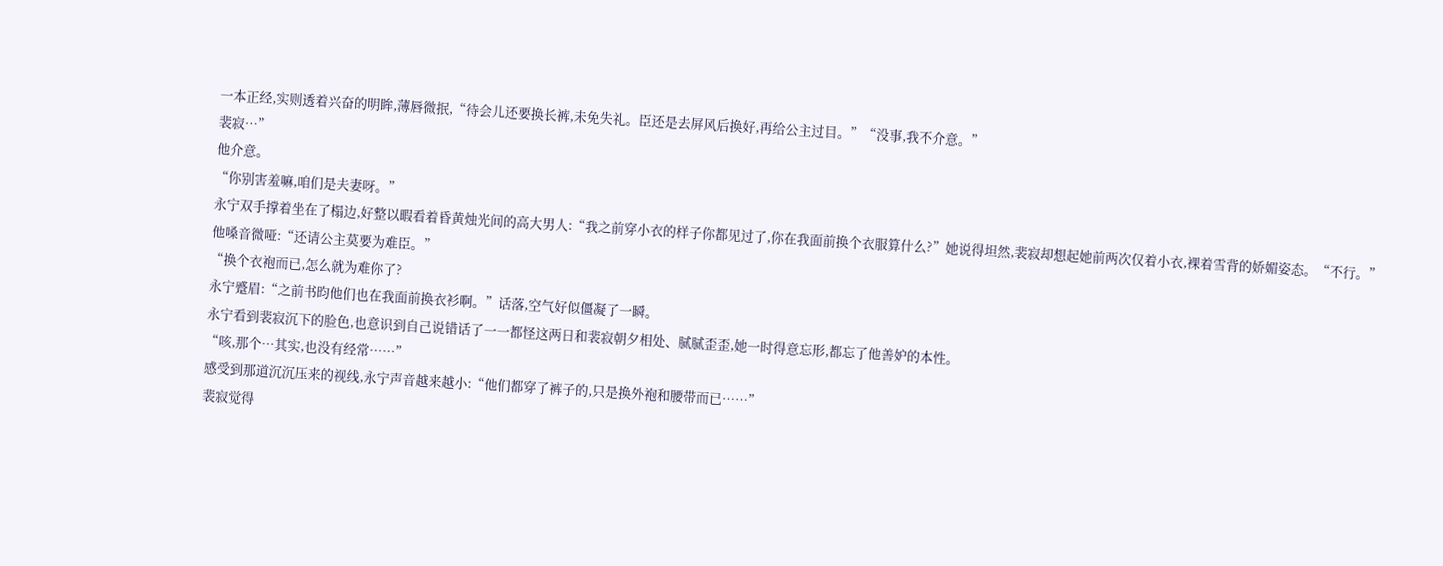一本正经,实则透着兴奋的明眸,薄唇微抿,“待会儿还要换长裤,未免失礼。臣还是去屏风后换好,再给公主过目。”“没事,我不介意。”
裴寂…”
他介意。
“你别害羞嘛,咱们是夫妻呀。”
永宁双手撑着坐在了榻边,好整以暇看着昏黄烛光间的高大男人:“我之前穿小衣的样子你都见过了,你在我面前换个衣服算什么?”她说得坦然,裴寂却想起她前两次仅着小衣,裸着雪背的娇媚姿态。“不行。”
他嗓音微哑:“还请公主莫要为难臣。”
“换个衣袍而已,怎么就为难你了?
永宁蹙眉:“之前书昀他们也在我面前换衣衫啊。”话落,空气好似僵凝了一瞬。
永宁看到裴寂沉下的脸色,也意识到自己说错话了一一都怪这两日和裴寂朝夕相处、腻腻歪歪,她一时得意忘形,都忘了他善妒的本性。
“咳,那个…其实,也没有经常……”
感受到那道沉沉压来的视线,永宁声音越来越小:“他们都穿了裤子的,只是换外袍和腰带而已……”
裴寂觉得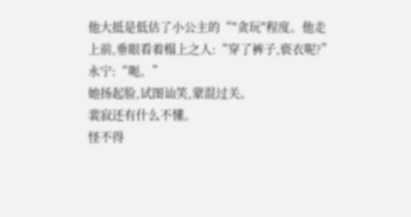他大抵是低估了小公主的“"贪玩"程度。他走上前,垂眼看着榻上之人:“穿了裤子,亵衣呢?”永宁:“呃。”
她扬起脸,试图讪笑,蒙混过关。
裴寂还有什么不懂。
怪不得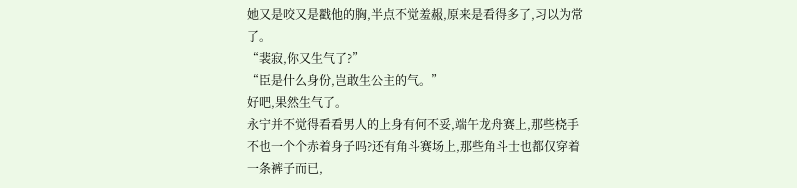她又是咬又是戳他的胸,半点不觉羞赧,原来是看得多了,习以为常了。
“裴寂,你又生气了?”
“臣是什么身份,岂敢生公主的气。”
好吧,果然生气了。
永宁并不觉得看看男人的上身有何不妥,端午龙舟赛上,那些桡手不也一个个赤着身子吗?还有角斗赛场上,那些角斗士也都仅穿着一条裤子而已,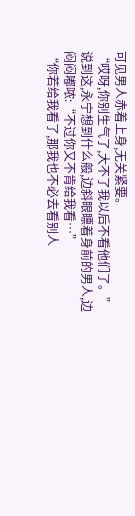可见男人赤着上身,无关紧要。
“哎呀,你别生气了,大不了我以后不看他们了。”说到这,永宁想到什么般,边斜眼瞟着身前的男人,边闷闷嘟哝:“不过你又不肯给我看…”
“你若给我看了,那我也不必去看别人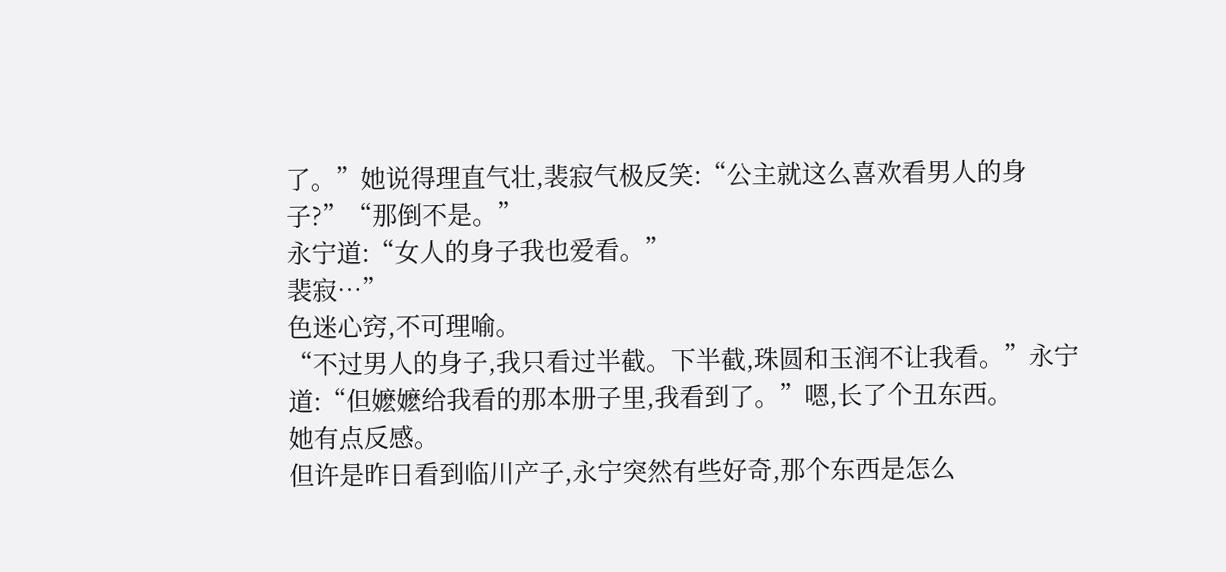了。”她说得理直气壮,裴寂气极反笑:“公主就这么喜欢看男人的身子?”“那倒不是。”
永宁道:“女人的身子我也爱看。”
裴寂…”
色迷心窍,不可理喻。
“不过男人的身子,我只看过半截。下半截,珠圆和玉润不让我看。”永宁道:“但嬷嬷给我看的那本册子里,我看到了。”嗯,长了个丑东西。
她有点反感。
但许是昨日看到临川产子,永宁突然有些好奇,那个东西是怎么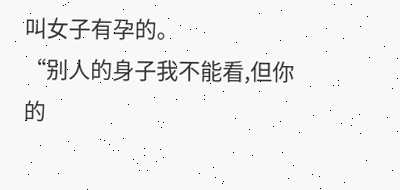叫女子有孕的。
“别人的身子我不能看,但你的